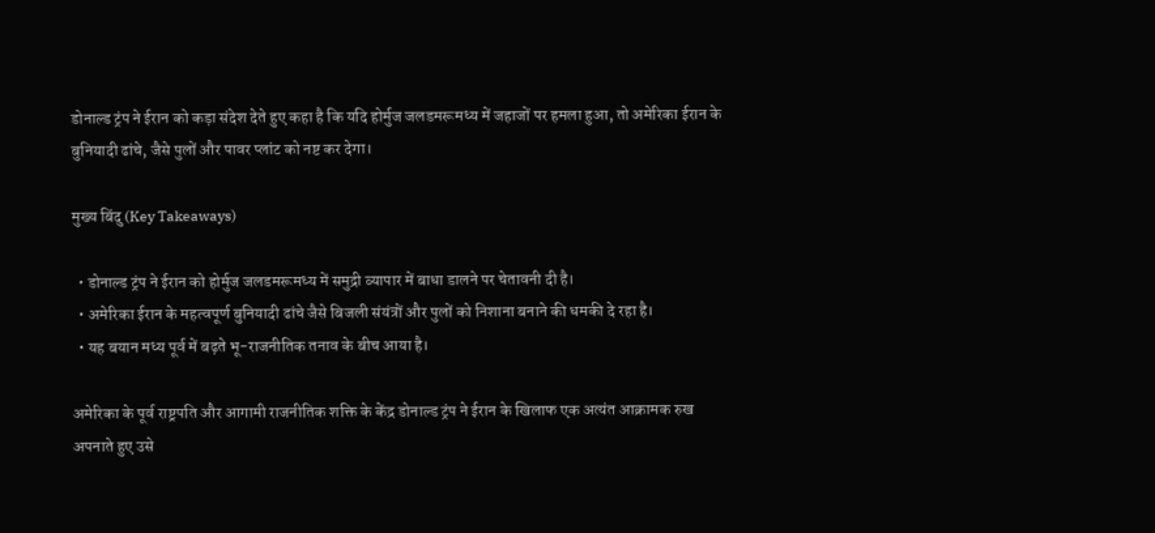डोनाल्ड ट्रंप ने ईरान को कड़ा संदेश देते हुए कहा है कि यदि होर्मुज जलडमरूमध्य में जहाजों पर हमला हुआ, तो अमेरिका ईरान के बुनियादी ढांचे, जैसे पुलों और पावर प्लांट को नष्ट कर देगा।

मुख्य बिंदु (Key Takeaways)

  • डोनाल्ड ट्रंप ने ईरान को होर्मुज जलडमरूमध्य में समुद्री व्यापार में बाधा डालने पर चेतावनी दी है।
  • अमेरिका ईरान के महत्वपूर्ण बुनियादी ढांचे जैसे बिजली संयंत्रों और पुलों को निशाना बनाने की धमकी दे रहा है।
  • यह बयान मध्य पूर्व में बढ़ते भू-राजनीतिक तनाव के बीच आया है।

अमेरिका के पूर्व राष्ट्रपति और आगामी राजनीतिक शक्ति के केंद्र डोनाल्ड ट्रंप ने ईरान के खिलाफ एक अत्यंत आक्रामक रुख अपनाते हुए उसे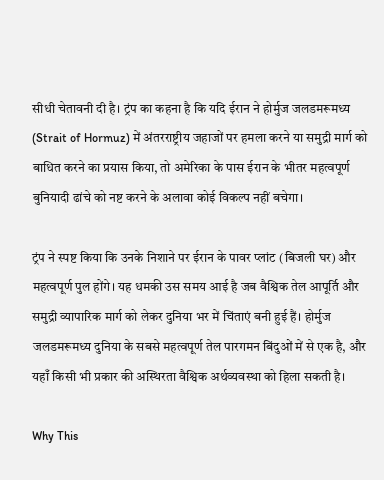सीधी चेतावनी दी है। ट्रंप का कहना है कि यदि ईरान ने होर्मुज जलडमरूमध्य (Strait of Hormuz) में अंतरराष्ट्रीय जहाजों पर हमला करने या समुद्री मार्ग को बाधित करने का प्रयास किया, तो अमेरिका के पास ईरान के भीतर महत्वपूर्ण बुनियादी ढांचे को नष्ट करने के अलावा कोई विकल्प नहीं बचेगा।

ट्रंप ने स्पष्ट किया कि उनके निशाने पर ईरान के पावर प्लांट (बिजली घर) और महत्वपूर्ण पुल होंगे। यह धमकी उस समय आई है जब वैश्विक तेल आपूर्ति और समुद्री व्यापारिक मार्ग को लेकर दुनिया भर में चिंताएं बनी हुई हैं। होर्मुज जलडमरूमध्य दुनिया के सबसे महत्वपूर्ण तेल पारगमन बिंदुओं में से एक है, और यहाँ किसी भी प्रकार की अस्थिरता वैश्विक अर्थव्यवस्था को हिला सकती है।

Why This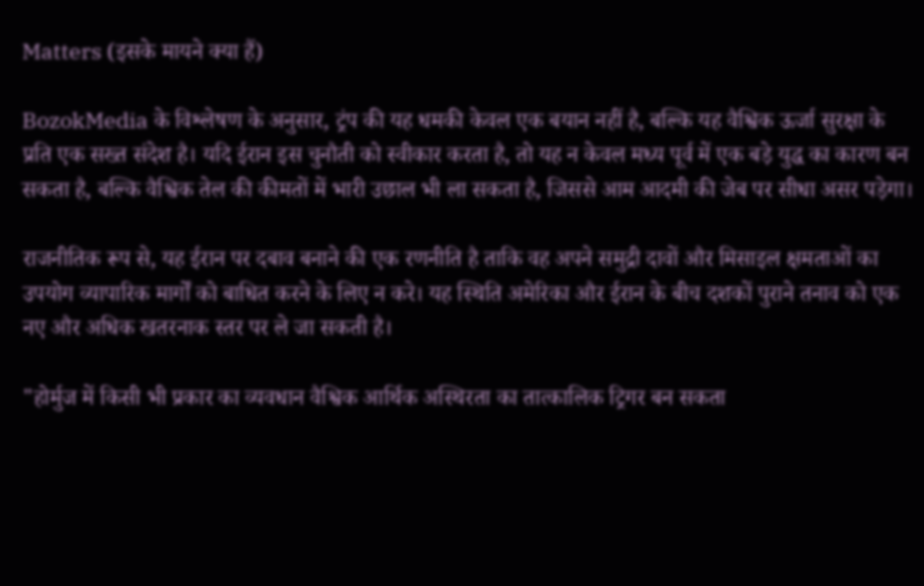Matters (इसके मायने क्या हैं)

BozokMedia के विश्लेषण के अनुसार, ट्रंप की यह धमकी केवल एक बयान नहीं है, बल्कि यह वैश्विक ऊर्जा सुरक्षा के प्रति एक सख्त संदेश है। यदि ईरान इस चुनौती को स्वीकार करता है, तो यह न केवल मध्य पूर्व में एक बड़े युद्ध का कारण बन सकता है, बल्कि वैश्विक तेल की कीमतों में भारी उछाल भी ला सकता है, जिससे आम आदमी की जेब पर सीधा असर पड़ेगा।

राजनीतिक रूप से, यह ईरान पर दबाव बनाने की एक रणनीति है ताकि वह अपने समुद्री दावों और मिसाइल क्षमताओं का उपयोग व्यापारिक मार्गों को बाधित करने के लिए न करे। यह स्थिति अमेरिका और ईरान के बीच दशकों पुराने तनाव को एक नए और अधिक खतरनाक स्तर पर ले जा सकती है।

"होर्मुज में किसी भी प्रकार का व्यवधान वैश्विक आर्थिक अस्थिरता का तात्कालिक ट्रिगर बन सकता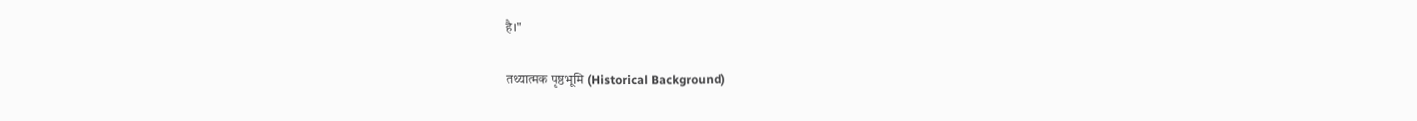है।"

तथ्यात्मक पृष्ठभूमि (Historical Background)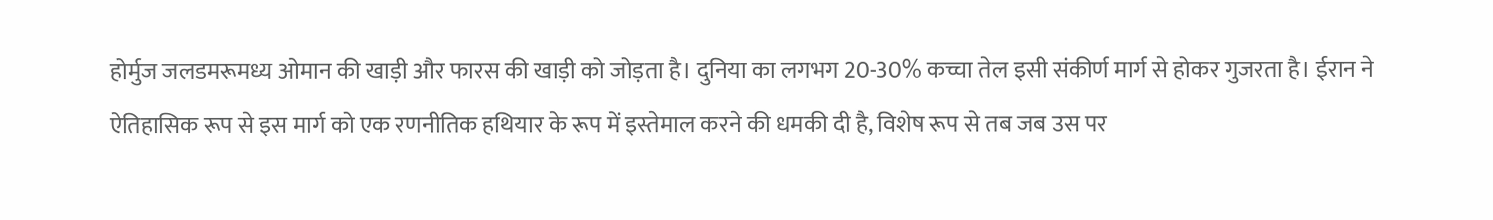होर्मुज जलडमरूमध्य ओमान की खाड़ी और फारस की खाड़ी को जोड़ता है। दुनिया का लगभग 20-30% कच्चा तेल इसी संकीर्ण मार्ग से होकर गुजरता है। ईरान ने ऐतिहासिक रूप से इस मार्ग को एक रणनीतिक हथियार के रूप में इस्तेमाल करने की धमकी दी है, विशेष रूप से तब जब उस पर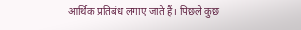आर्थिक प्रतिबंध लगाए जाते हैं। पिछले कुछ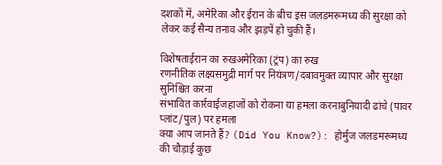दशकों में, अमेरिका और ईरान के बीच इस जलडमरूमध्य की सुरक्षा को लेकर कई सैन्य तनाव और झड़पें हो चुकी हैं।

विशेषताईरान का रुखअमेरिका (ट्रंप) का रुख
रणनीतिक लक्ष्यसमुद्री मार्ग पर नियंत्रण/दबावमुक्त व्यापार और सुरक्षा सुनिश्चित करना
संभावित कार्रवाईजहाजों को रोकना या हमला करनाबुनियादी ढांचे (पावर प्लांट/पुल) पर हमला
क्या आप जानते हैं? (Did You Know?): होर्मुज जलडमरूमध्य की चौड़ाई कुछ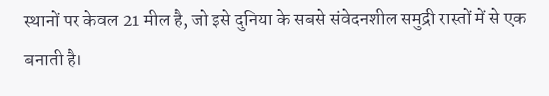स्थानों पर केवल 21 मील है, जो इसे दुनिया के सबसे संवेदनशील समुद्री रास्तों में से एक बनाती है।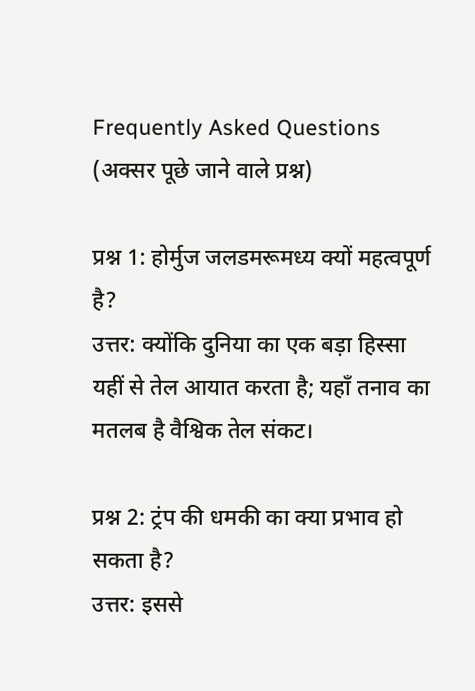Frequently Asked Questions (अक्सर पूछे जाने वाले प्रश्न)

प्रश्न 1: होर्मुज जलडमरूमध्य क्यों महत्वपूर्ण है?
उत्तर: क्योंकि दुनिया का एक बड़ा हिस्सा यहीं से तेल आयात करता है; यहाँ तनाव का मतलब है वैश्विक तेल संकट।

प्रश्न 2: ट्रंप की धमकी का क्या प्रभाव हो सकता है?
उत्तर: इससे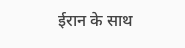ईरान के साथ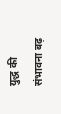युद्ध की संभावना बढ़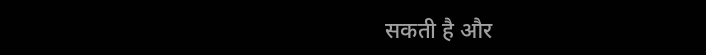सकती है और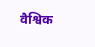वैश्विक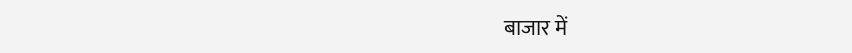बाजार में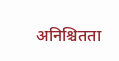अनिश्चितता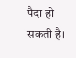पैदा हो सकती है।